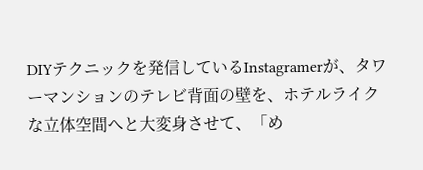DIYテクニックを発信しているInstagramerが、タワーマンションのテレビ背面の壁を、ホテルライクな立体空間へと大変身させて、「め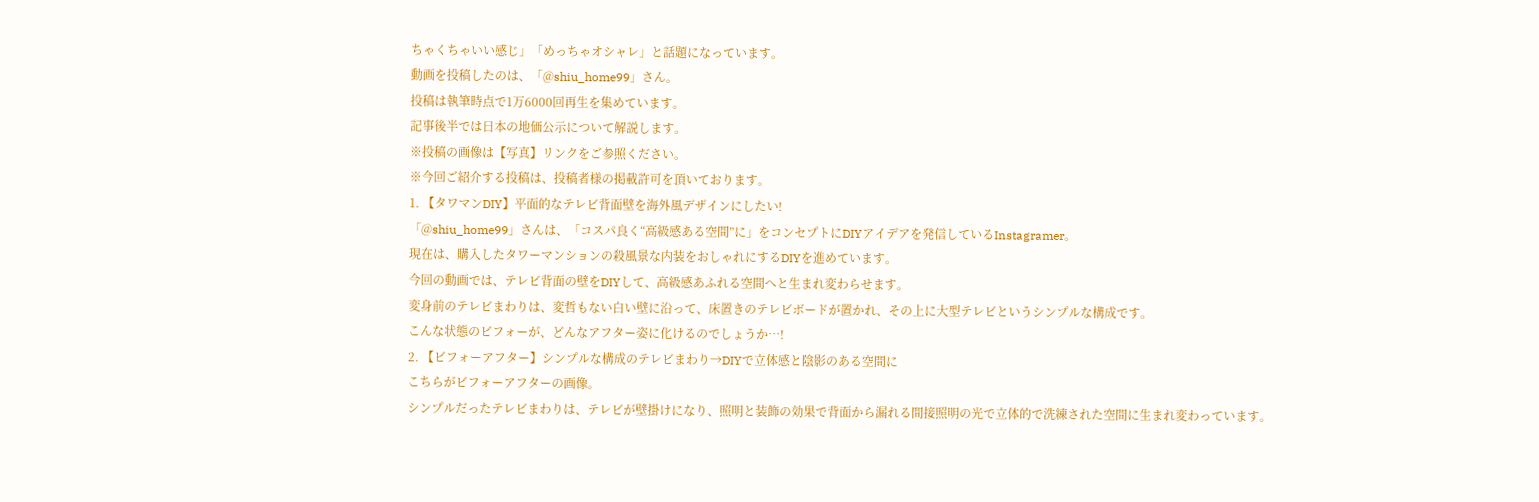ちゃくちゃいい感じ」「めっちゃオシャレ」と話題になっています。
動画を投稿したのは、「@shiu_home99」さん。
投稿は執筆時点で1万6000回再生を集めています。
記事後半では日本の地価公示について解説します。
※投稿の画像は【写真】リンクをご参照ください。
※今回ご紹介する投稿は、投稿者様の掲載許可を頂いております。
1. 【タワマンDIY】平面的なテレビ背面壁を海外風デザインにしたい!
「@shiu_home99」さんは、「コスパ良く“高級感ある空間”に」をコンセプトにDIYアイデアを発信しているInstagramer。
現在は、購入したタワーマンションの殺風景な内装をおしゃれにするDIYを進めています。
今回の動画では、テレビ背面の壁をDIYして、高級感あふれる空間へと生まれ変わらせます。
変身前のテレビまわりは、変哲もない白い壁に沿って、床置きのテレビボードが置かれ、その上に大型テレビというシンプルな構成です。
こんな状態のビフォーが、どんなアフター姿に化けるのでしょうか…!
2. 【ビフォーアフター】シンプルな構成のテレビまわり→DIYで立体感と陰影のある空間に
こちらがビフォーアフターの画像。
シンプルだったテレビまわりは、テレビが壁掛けになり、照明と装飾の効果で背面から漏れる間接照明の光で立体的で洗練された空間に生まれ変わっています。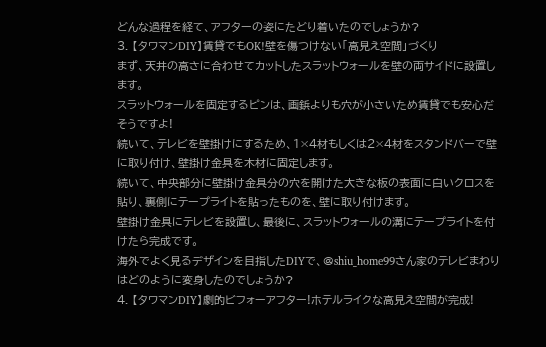どんな過程を経て、アフターの姿にたどり着いたのでしょうか?
3. 【タワマンDIY】賃貸でもOK!壁を傷つけない「高見え空間」づくり
まず、天井の高さに合わせてカットしたスラットウォールを壁の両サイドに設置します。
スラットウォールを固定するピンは、画鋲よりも穴が小さいため賃貸でも安心だそうですよ!
続いて、テレビを壁掛けにするため、1×4材もしくは2×4材をスタンドバーで壁に取り付け、壁掛け金具を木材に固定します。
続いて、中央部分に壁掛け金具分の穴を開けた大きな板の表面に白いクロスを貼り、裏側にテープライトを貼ったものを、壁に取り付けます。
壁掛け金具にテレビを設置し、最後に、スラットウォールの溝にテープライトを付けたら完成です。
海外でよく見るデザインを目指したDIYで、@shiu_home99さん家のテレビまわりはどのように変身したのでしょうか?
4. 【タワマンDIY】劇的ビフォーアフター!ホテルライクな高見え空間が完成!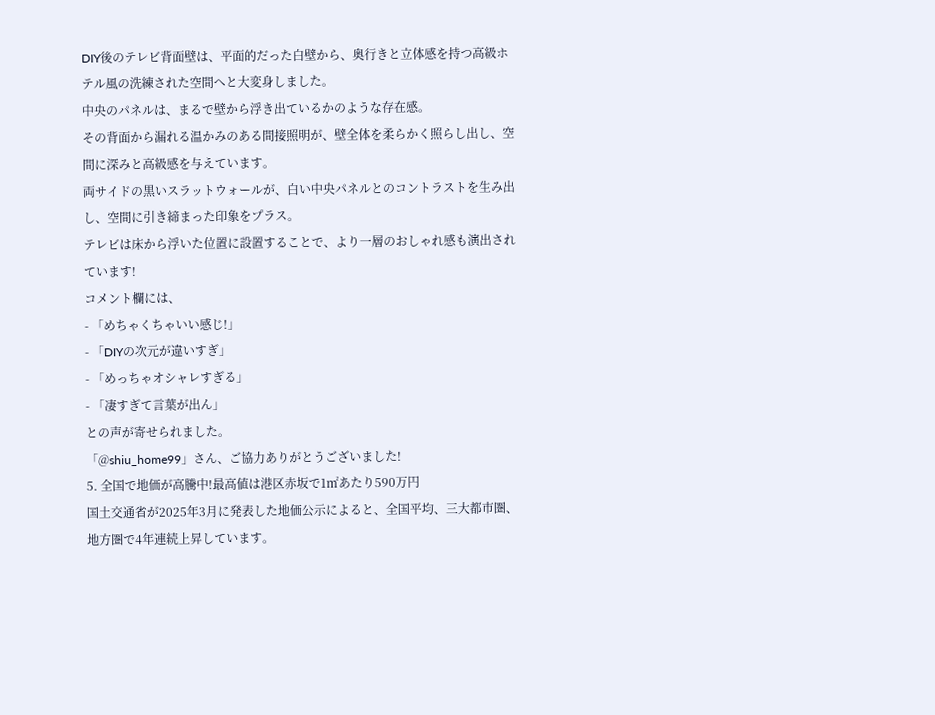DIY後のテレビ背面壁は、平面的だった白壁から、奥行きと立体感を持つ高級ホテル風の洗練された空間へと大変身しました。
中央のパネルは、まるで壁から浮き出ているかのような存在感。
その背面から漏れる温かみのある間接照明が、壁全体を柔らかく照らし出し、空間に深みと高級感を与えています。
両サイドの黒いスラットウォールが、白い中央パネルとのコントラストを生み出し、空間に引き締まった印象をプラス。
テレビは床から浮いた位置に設置することで、より一層のおしゃれ感も演出されています!
コメント欄には、
- 「めちゃくちゃいい感じ!」
- 「DIYの次元が違いすぎ」
- 「めっちゃオシャレすぎる」
- 「凄すぎて言葉が出ん」
との声が寄せられました。
「@shiu_home99」さん、ご協力ありがとうございました!
5. 全国で地価が高騰中!最高値は港区赤坂で1㎡あたり590万円
国土交通省が2025年3月に発表した地価公示によると、全国平均、三大都市圏、地方圏で4年連続上昇しています。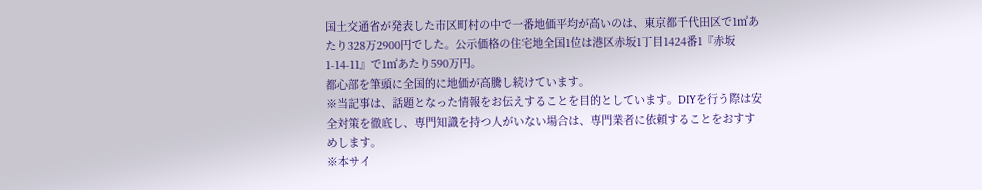国土交通省が発表した市区町村の中で一番地価平均が高いのは、東京都千代田区で1㎡あたり328万2900円でした。公示価格の住宅地全国1位は港区赤坂1丁目1424番1『赤坂1-14-11』で1㎡あたり590万円。
都心部を筆頭に全国的に地価が高騰し続けています。
※当記事は、話題となった情報をお伝えすることを目的としています。DIYを行う際は安全対策を徹底し、専門知識を持つ人がいない場合は、専門業者に依頼することをおすすめします。
※本サイ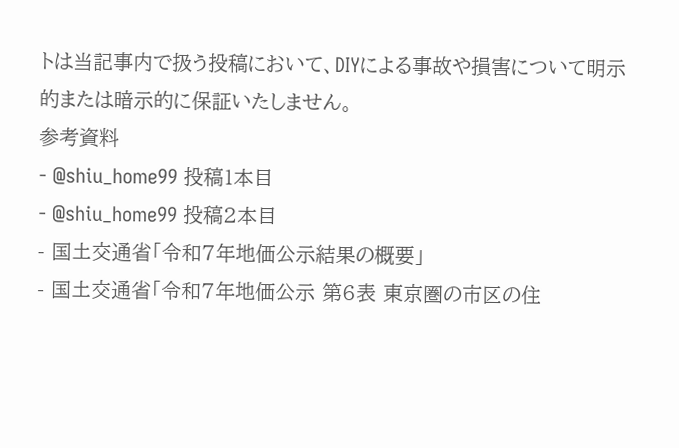トは当記事内で扱う投稿において、DIYによる事故や損害について明示的または暗示的に保証いたしません。
参考資料
- @shiu_home99 投稿1本目
- @shiu_home99 投稿2本目
- 国土交通省「令和7年地価公示結果の概要」
- 国土交通省「令和7年地価公示 第6表 東京圏の市区の住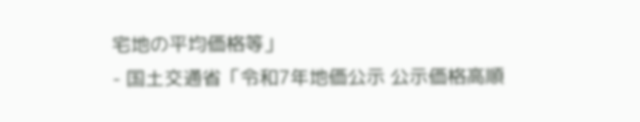宅地の平均価格等」
- 国土交通省「令和7年地価公示 公示価格高順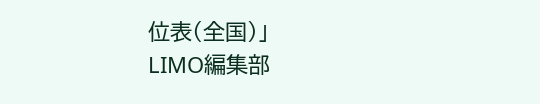位表(全国)」
LIMO編集部